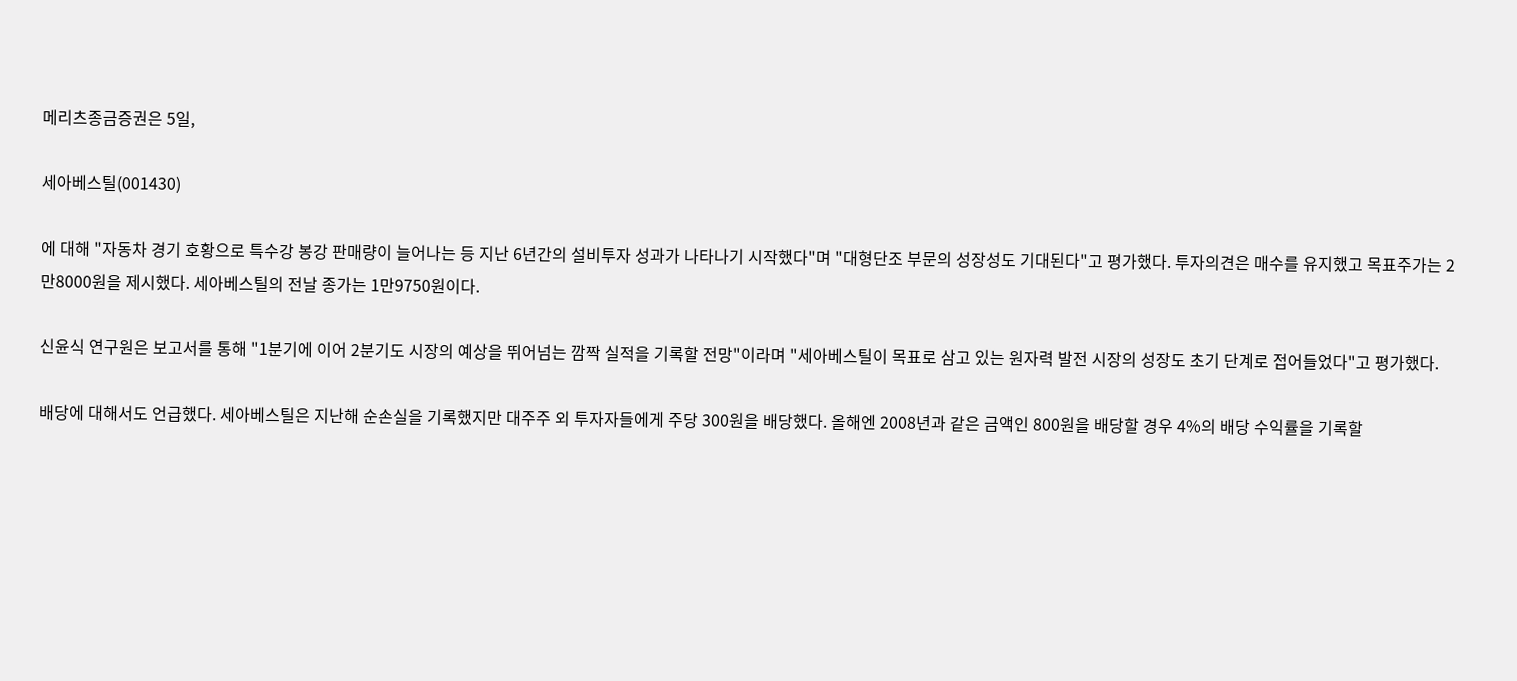메리츠종금증권은 5일,

세아베스틸(001430)

에 대해 "자동차 경기 호황으로 특수강 봉강 판매량이 늘어나는 등 지난 6년간의 설비투자 성과가 나타나기 시작했다"며 "대형단조 부문의 성장성도 기대된다"고 평가했다. 투자의견은 매수를 유지했고 목표주가는 2만8000원을 제시했다. 세아베스틸의 전날 종가는 1만9750원이다.

신윤식 연구원은 보고서를 통해 "1분기에 이어 2분기도 시장의 예상을 뛰어넘는 깜짝 실적을 기록할 전망"이라며 "세아베스틸이 목표로 삼고 있는 원자력 발전 시장의 성장도 초기 단계로 접어들었다"고 평가했다.

배당에 대해서도 언급했다. 세아베스틸은 지난해 순손실을 기록했지만 대주주 외 투자자들에게 주당 300원을 배당했다. 올해엔 2008년과 같은 금액인 800원을 배당할 경우 4%의 배당 수익률을 기록할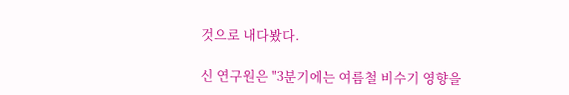것으로 내다봤다.

신 연구원은 "3분기에는 여름철 비수기 영향을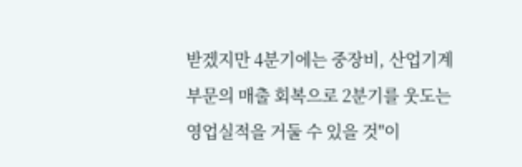받겠지만 4분기에는 중장비, 산업기계 부문의 매출 회복으로 2분기를 웃도는 영업실적을 거둘 수 있을 것"이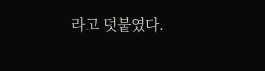라고 덧붙였다.